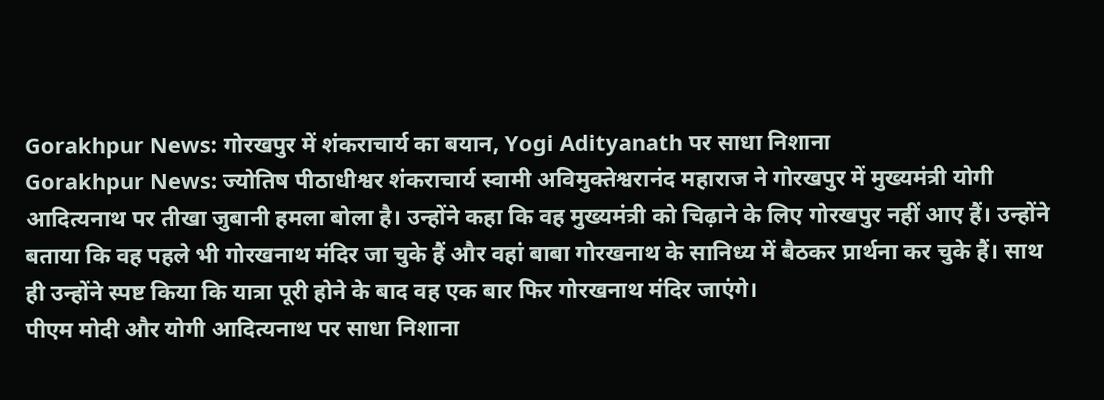Gorakhpur News: गोरखपुर में शंकराचार्य का बयान, Yogi Adityanath पर साधा निशाना
Gorakhpur News: ज्योतिष पीठाधीश्वर शंकराचार्य स्वामी अविमुक्तेश्वरानंद महाराज ने गोरखपुर में मुख्यमंत्री योगी आदित्यनाथ पर तीखा जुबानी हमला बोला है। उन्होंने कहा कि वह मुख्यमंत्री को चिढ़ाने के लिए गोरखपुर नहीं आए हैं। उन्होंने बताया कि वह पहले भी गोरखनाथ मंदिर जा चुके हैं और वहां बाबा गोरखनाथ के सानिध्य में बैठकर प्रार्थना कर चुके हैं। साथ ही उन्होंने स्पष्ट किया कि यात्रा पूरी होने के बाद वह एक बार फिर गोरखनाथ मंदिर जाएंगे।
पीएम मोदी और योगी आदित्यनाथ पर साधा निशाना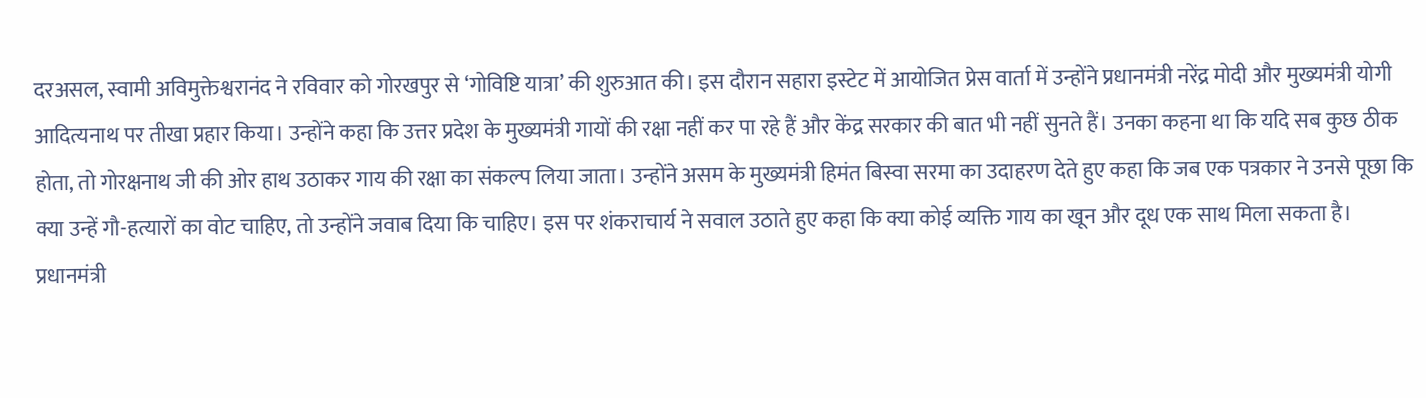दरअसल, स्वामी अविमुक्तेश्वरानंद ने रविवार को गोरखपुर से ‘गोविष्टि यात्रा’ की शुरुआत की। इस दौरान सहारा इस्टेट में आयोजित प्रेस वार्ता में उन्होंने प्रधानमंत्री नरेंद्र मोदी और मुख्यमंत्री योगी आदित्यनाथ पर तीखा प्रहार किया। उन्होंने कहा कि उत्तर प्रदेश के मुख्यमंत्री गायों की रक्षा नहीं कर पा रहे हैं और केंद्र सरकार की बात भी नहीं सुनते हैं। उनका कहना था कि यदि सब कुछ ठीक होता, तो गोरक्षनाथ जी की ओर हाथ उठाकर गाय की रक्षा का संकल्प लिया जाता। उन्होंने असम के मुख्यमंत्री हिमंत बिस्वा सरमा का उदाहरण देते हुए कहा कि जब एक पत्रकार ने उनसे पूछा कि क्या उन्हें गौ-हत्यारों का वोट चाहिए, तो उन्होंने जवाब दिया कि चाहिए। इस पर शंकराचार्य ने सवाल उठाते हुए कहा कि क्या कोई व्यक्ति गाय का खून और दूध एक साथ मिला सकता है।
प्रधानमंत्री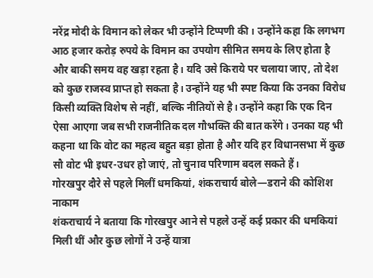नरेंद्र मोदी के विमान को लेकर भी उन्होंने टिप्पणी की। उन्होंने कहा कि लगभग आठ हजार करोड़ रुपये के विमान का उपयोग सीमित समय के लिए होता है और बाकी समय वह खड़ा रहता है। यदि उसे किराये पर चलाया जाए, तो देश को कुछ राजस्व प्राप्त हो सकता है। उन्होंने यह भी स्पष्ट किया कि उनका विरोध किसी व्यक्ति विशेष से नहीं, बल्कि नीतियों से है। उन्होंने कहा कि एक दिन ऐसा आएगा जब सभी राजनीतिक दल गौभक्ति की बात करेंगे। उनका यह भी कहना था कि वोट का महत्व बहुत बड़ा होता है और यदि हर विधानसभा में कुछ सौ वोट भी इधर-उधर हो जाएं, तो चुनाव परिणाम बदल सकते हैं।
गोरखपुर दौरे से पहले मिलीं धमकियां, शंकराचार्य बोले—डराने की कोशिश नाकाम
शंकराचार्य ने बताया कि गोरखपुर आने से पहले उन्हें कई प्रकार की धमकियां मिली थीं और कुछ लोगों ने उन्हें यात्रा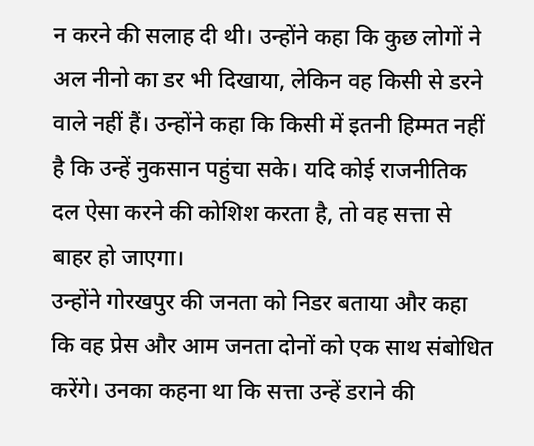न करने की सलाह दी थी। उन्होंने कहा कि कुछ लोगों ने अल नीनो का डर भी दिखाया, लेकिन वह किसी से डरने वाले नहीं हैं। उन्होंने कहा कि किसी में इतनी हिम्मत नहीं है कि उन्हें नुकसान पहुंचा सके। यदि कोई राजनीतिक दल ऐसा करने की कोशिश करता है, तो वह सत्ता से बाहर हो जाएगा।
उन्होंने गोरखपुर की जनता को निडर बताया और कहा कि वह प्रेस और आम जनता दोनों को एक साथ संबोधित करेंगे। उनका कहना था कि सत्ता उन्हें डराने की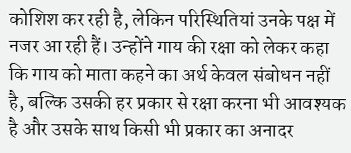कोशिश कर रही है, लेकिन परिस्थितियां उनके पक्ष में नजर आ रही हैं। उन्होंने गाय की रक्षा को लेकर कहा कि गाय को माता कहने का अर्थ केवल संबोधन नहीं है, बल्कि उसकी हर प्रकार से रक्षा करना भी आवश्यक है और उसके साथ किसी भी प्रकार का अनादर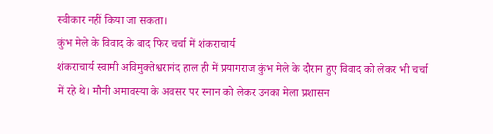स्वीकार नहीं किया जा सकता।
कुंभ मेले के विवाद के बाद फिर चर्चा में शंकराचार्य
शंकराचार्य स्वामी अविमुक्तेश्वरानंद हाल ही में प्रयागराज कुंभ मेले के दौरान हुए विवाद को लेकर भी चर्चा में रहे थे। मौनी अमावस्या के अवसर पर स्नान को लेकर उनका मेला प्रशासन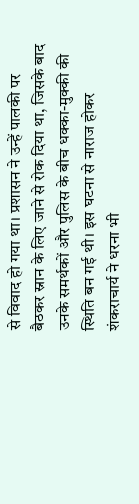से विवाद हो गया था। प्रशासन ने उन्हें पालकी पर बैठकर स्नान के लिए जाने से रोक दिया था, जिसके बाद उनके समर्थकों और पुलिस के बीच धक्का-मुक्की की स्थिति बन गई थी। इस घटना से नाराज होकर शंकराचार्य ने धरना भी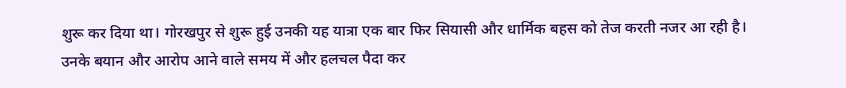शुरू कर दिया था। गोरखपुर से शुरू हुई उनकी यह यात्रा एक बार फिर सियासी और धार्मिक बहस को तेज करती नजर आ रही है। उनके बयान और आरोप आने वाले समय में और हलचल पैदा कर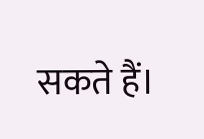सकते हैं।